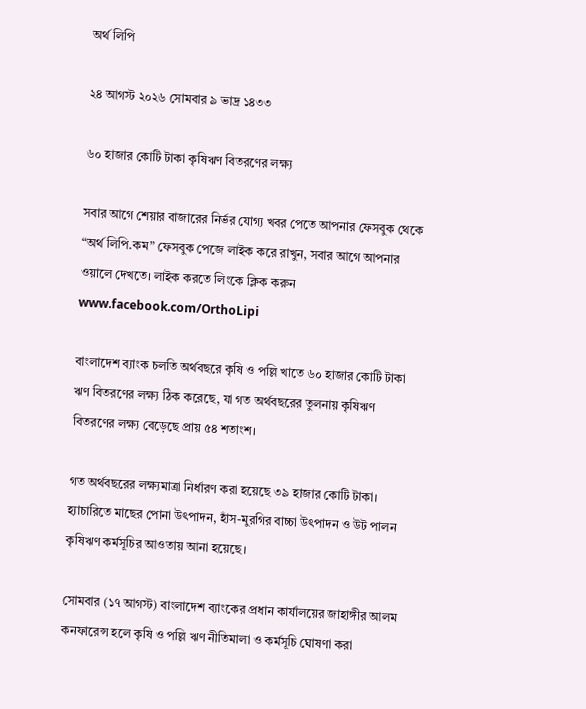অর্থ লিপি

২৪ আগস্ট ২০২৬ সোমবার ৯ ভাদ্র ১৪৩৩

৬০ হাজার কোটি টাকা কৃষিঋণ বিতরণের লক্ষ্য

সবার আগে শেয়ার বাজারের নির্ভর যোগ্য খবর পেতে আপনার ফেসবুক থেকে  “অর্থ লিপি.কম” ফেসবুক পেজে লাইক করে রাখুন, সবার আগে আপনার ওয়ালে দেখতে। লাইক করতে লিংকে ক্লিক করুন  www.facebook.com/OrthoLipi

বাংলাদেশ ব্যাংক চলতি অর্থবছরে কৃষি ও পল্লি খাতে ৬০ হাজার কোটি টাকা ঋণ বিতরণের লক্ষ্য ঠিক করেছে, যা গত অর্থবছরের তুলনায় কৃষিঋণ বিতরণের লক্ষ্য বেড়েছে প্রায় ৫৪ শতাংশ।

গত অর্থবছরের লক্ষ্যমাত্রা নির্ধারণ করা হয়েছে ৩৯ হাজার কোটি টাকা। হ্যাচারিতে মাছের পোনা উৎপাদন, হাঁস-মুরগির বাচ্চা উৎপাদন ও উট পালন কৃষিঋণ কর্মসূচির আওতায় আনা হয়েছে।

সোমবার (১৭ আগস্ট) বাংলাদেশ ব্যাংকের প্রধান কার্যালয়ের জাহাঙ্গীর আলম কনফারেন্স হলে কৃষি ও পল্লি ঋণ নীতিমালা ও কর্মসূচি ঘোষণা করা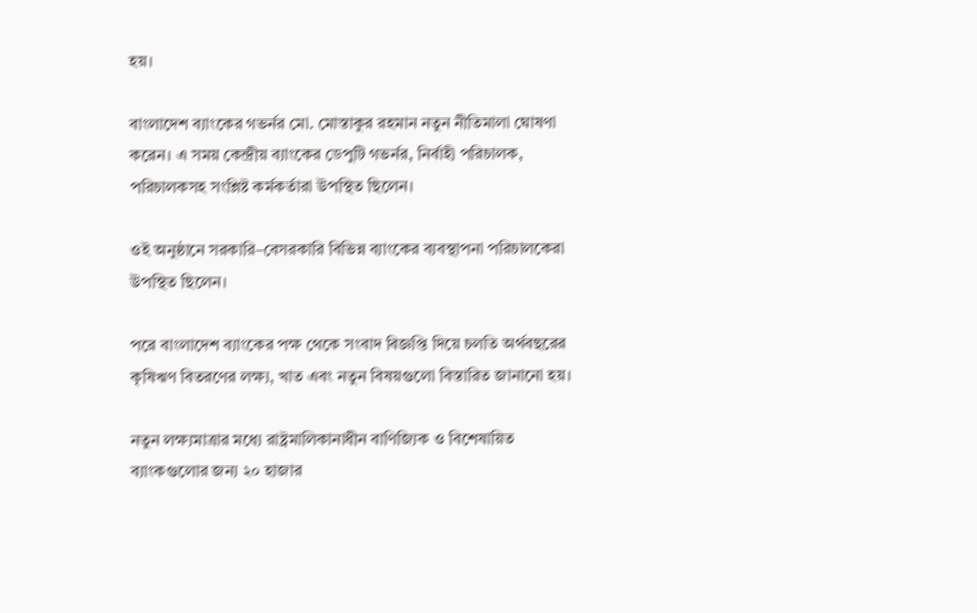হয়।

বাংলাদেশ ব্যাংকের গভর্নর মো. মোস্তাকুর রহমান নতুন নীতিমালা ঘোষণা করেন। এ সময় কেন্দ্রীয় ব্যাংকের ডেপুটি গভর্নর, নির্বাহী পরিচালক, পরিচালকসহ সংশ্লিষ্ট কর্মকর্তারা উপস্থিত ছিলেন।

ওই অনুষ্ঠানে সরকারি–বেসরকারি বিভিন্ন ব্যাংকের ব্যবস্থাপনা পরিচালকেরা উপস্থিত ছিলেন।

পরে বাংলাদেশ ব্যাংকের পক্ষ থেকে সংবাদ বিজ্ঞপ্তি দিয়ে চলতি অর্থবছরের কৃষিঋণ বিতরণের লক্ষ্য, খাত এবং নতুন বিষয়গুলো বিস্তারিত জানানো হয়।

নতুন লক্ষ্যমাত্রার মধ্যে রাষ্ট্রমালিকানাধীন বাণিজ্যিক ও বিশেষায়িত ব্যাংকগুলোর জন্য ২০ হাজার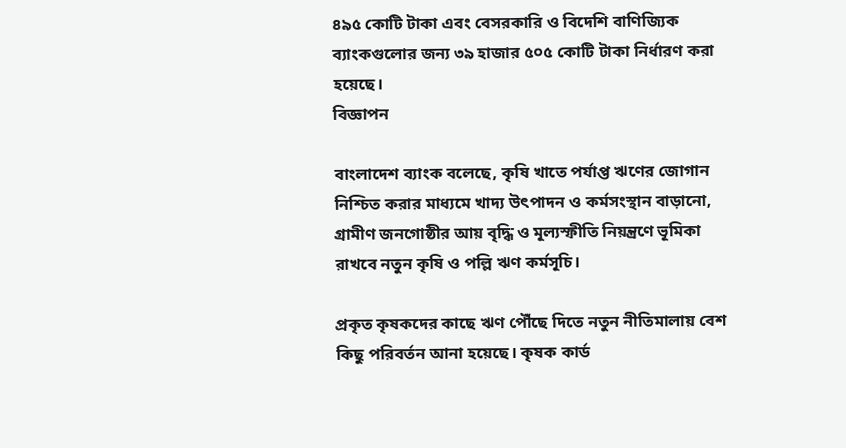৪৯৫ কোটি টাকা এবং বেসরকারি ও বিদেশি বাণিজ্যিক ব্যাংকগুলোর জন্য ৩৯ হাজার ৫০৫ কোটি টাকা নির্ধারণ করা হয়েছে।
বিজ্ঞাপন

বাংলাদেশ ব্যাংক বলেছে, কৃষি খাতে পর্যাপ্ত ঋণের জোগান নিশ্চিত করার মাধ্যমে খাদ্য উৎপাদন ও কর্মসংস্থান বাড়ানো, গ্রামীণ জনগোষ্ঠীর আয় বৃদ্ধি ও মূল্যস্ফীতি নিয়ন্ত্রণে ভূমিকা রাখবে নতুন কৃষি ও পল্লি ঋণ কর্মসূচি।

প্রকৃত কৃষকদের কাছে ঋণ পৌঁছে দিতে নতুন নীতিমালায় বেশ কিছু পরিবর্তন আনা হয়েছে। কৃষক কার্ড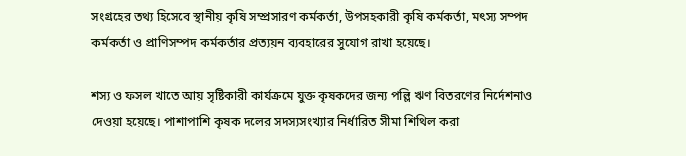সংগ্রহের তথ্য হিসেবে স্থানীয় কৃষি সম্প্রসারণ কর্মকর্তা, উপসহকারী কৃষি কর্মকর্তা, মৎস্য সম্পদ কর্মকর্তা ও প্রাণিসম্পদ কর্মকর্তার প্রত্যয়ন ব্যবহারের সুযোগ রাখা হয়েছে।

শস্য ও ফসল খাতে আয় সৃষ্টিকারী কার্যক্রমে যুক্ত কৃষকদের জন্য পল্লি ঋণ বিতরণের নির্দেশনাও দেওয়া হয়েছে। পাশাপাশি কৃষক দলের সদস্যসংখ্যার নির্ধারিত সীমা শিথিল করা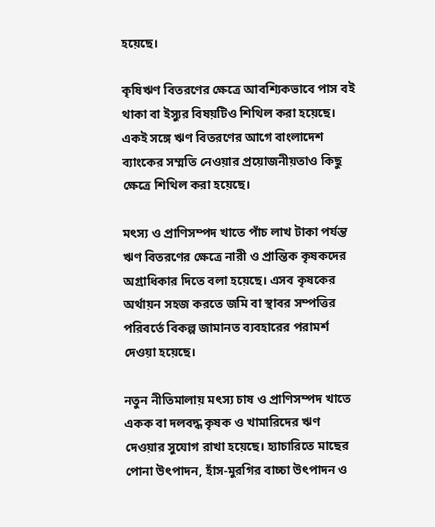হয়েছে।

কৃষিঋণ বিতরণের ক্ষেত্রে আবশ্যিকভাবে পাস বই থাকা বা ইস্যুর বিষয়টিও শিথিল করা হয়েছে। একই সঙ্গে ঋণ বিতরণের আগে বাংলাদেশ ব্যাংকের সম্মতি নেওয়ার প্রয়োজনীয়তাও কিছু ক্ষেত্রে শিথিল করা হয়েছে।

মৎস্য ও প্রাণিসম্পদ খাতে পাঁচ লাখ টাকা পর্যন্ত ঋণ বিতরণের ক্ষেত্রে নারী ও প্রান্তিক কৃষকদের অগ্রাধিকার দিতে বলা হয়েছে। এসব কৃষকের অর্থায়ন সহজ করতে জমি বা স্থাবর সম্পত্তির পরিবর্তে বিকল্প জামানত ব্যবহারের পরামর্শ দেওয়া হয়েছে।

নতুন নীতিমালায় মৎস্য চাষ ও প্রাণিসম্পদ খাতে একক বা দলবদ্ধ কৃষক ও খামারিদের ঋণ দেওয়ার সুযোগ রাখা হয়েছে। হ্যাচারিতে মাছের পোনা উৎপাদন, হাঁস-মুরগির বাচ্চা উৎপাদন ও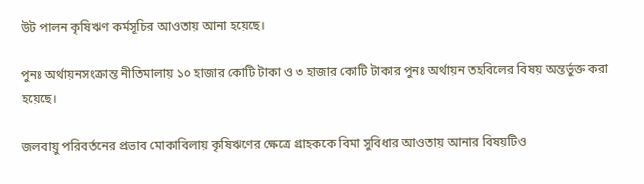উট পালন কৃষিঋণ কর্মসূচির আওতায় আনা হয়েছে।

পুনঃ অর্থায়নসংক্রান্ত নীতিমালায় ১০ হাজার কোটি টাকা ও ৩ হাজার কোটি টাকার পুনঃ অর্থায়ন তহবিলের বিষয় অন্তর্ভুক্ত করা হয়েছে।

জলবায়ু পরিবর্তনের প্রভাব মোকাবিলায় কৃষিঋণের ক্ষেত্রে গ্রাহককে বিমা সুবিধার আওতায় আনার বিষয়টিও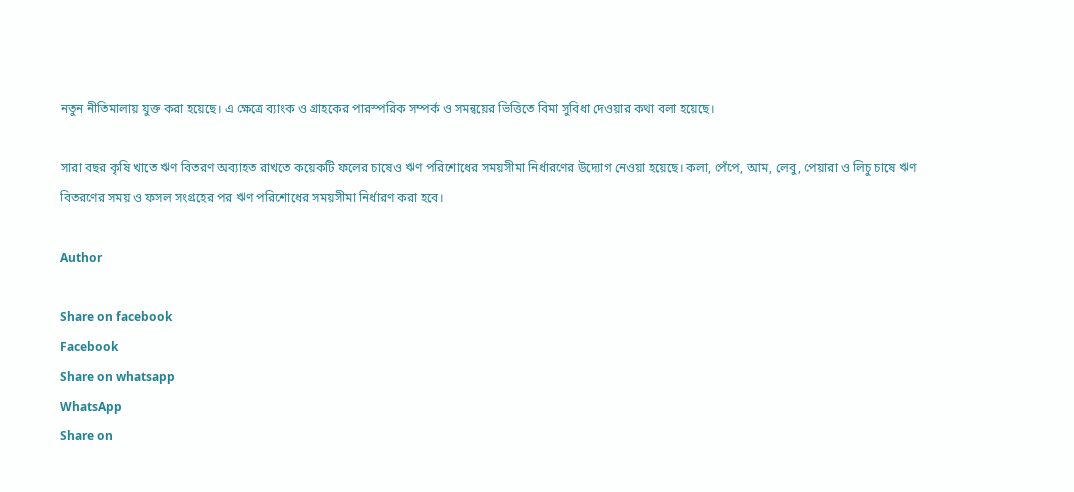নতুন নীতিমালায় যুক্ত করা হয়েছে। এ ক্ষেত্রে ব্যাংক ও গ্রাহকের পারস্পরিক সম্পর্ক ও সমন্বয়ের ভিত্তিতে বিমা সুবিধা দেওয়ার কথা বলা হয়েছে।

সারা বছর কৃষি খাতে ঋণ বিতরণ অব্যাহত রাখতে কয়েকটি ফলের চাষেও ঋণ পরিশোধের সময়সীমা নির্ধারণের উদ্যোগ নেওয়া হয়েছে। কলা, পেঁপে, আম, লেবু, পেয়ারা ও লিচু চাষে ঋণ বিতরণের সময় ও ফসল সংগ্রহের পর ঋণ পরিশোধের সময়সীমা নির্ধারণ করা হবে।

Author

Share on facebook
Facebook
Share on whatsapp
WhatsApp
Share on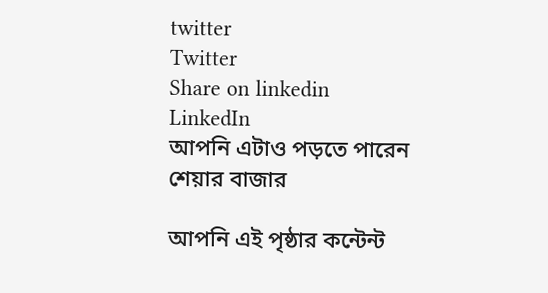twitter
Twitter
Share on linkedin
LinkedIn
আপনি এটাও পড়তে পারেন
শেয়ার বাজার

আপনি এই পৃষ্ঠার কন্টেন্ট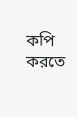কপি করতে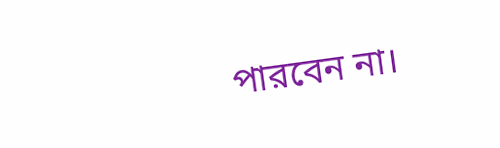পারবেন না।